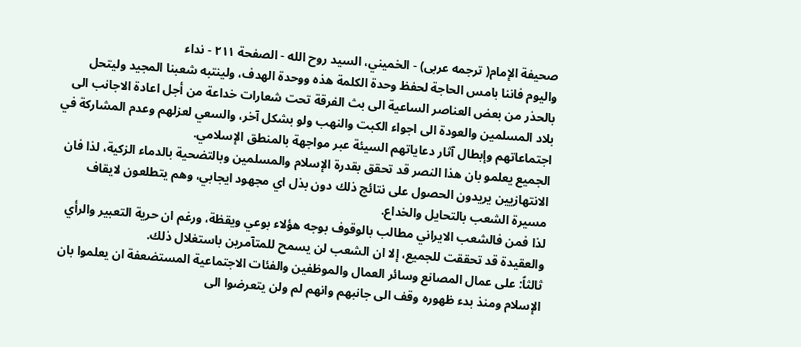صحيفة الإمام( ترجمه عربى) - الخميني، السيد روح الله - الصفحة ٢١١ - نداء
واليوم فاننا بامس الحاجة لحفظ وحدة الكلمة هذه ووحدة الهدف، ولينتبه شعبنا المجيد وليتحل بالحذر من بعض العناصر الساعية الى بث الفرقة تحت شعارات خداعة من أجل اعادة الاجانب الى بلاد المسلمين والعودة الى اجواء الكبت والنهب ولو بشكل آخر، والسعي لعزلهم وعدم المشاركة في اجتماعاتهم وإبطال آثار دعاياتهم السيئة عبر مواجهة بالمنطق الإسلامي.
الجميع يعلمو بان هذا النصر قد تحقق بقدرة الإسلام والمسلمين وبالتضحية بالدماء الزكية، لذا فان الانتهازيين يريدون الحصول على نتائج ذلك دون بذل اي مجهود ايجابي، وهم يتطلعون لايقاف مسيرة الشعب بالتحايل والخداع.
لذا فمن فالشعب الايراني مطالب بالوقوف بوجه هؤلاء بوعي ويقظة، ورغم ان حرية التعبير والرأي والعقيدة قد تحققت للجميع، إلا ان الشعب لن يسمح للمتآمرين باستغلال ذلك.
ثالثاً: على عمال المصانع وسائر العمال والموظفين والفئات الاجتماعية المستضعفة ان يعلموا بان الإسلام ومنذ بدء ظهوره وقف الى جانبهم وانهم لم ولن يتعرضوا الى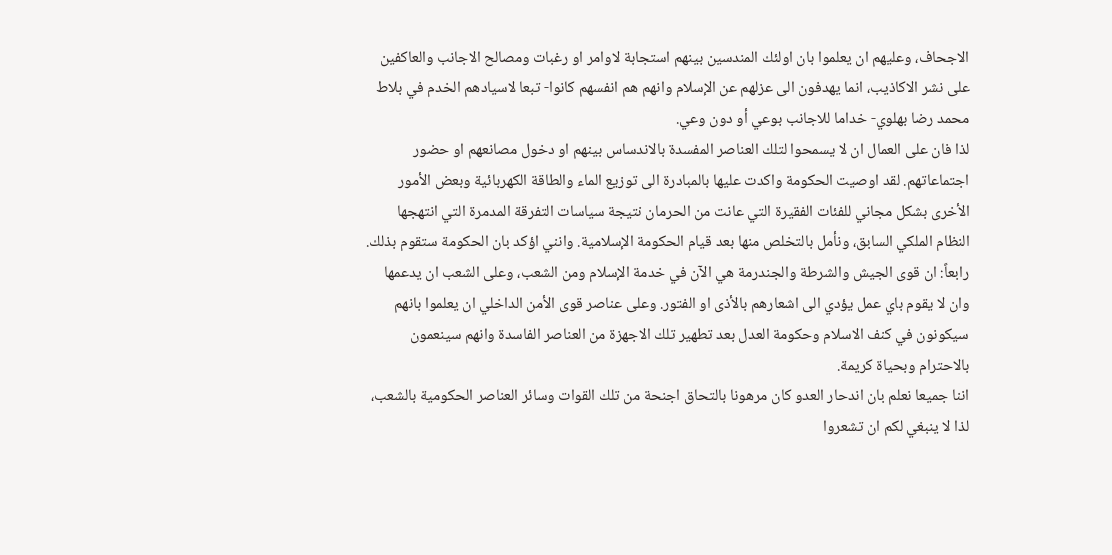الاجحاف، وعليهم ان يعلموا بان اولئك المندسين بينهم استجابة لاوامر او رغبات ومصالح الاجانب والعاكفين على نشر الاكاذيب، انما يهدفون الى عزلهم عن الإسلام وانهم هم انفسهم كانوا- تبعا لاسيادهم الخدم في بلاط محمد رضا بهلوي- خداما للاجانب بوعي أو دون وعي.
لذا فان على العمال ان لا يسمحوا لتلك العناصر المفسدة بالاندساس بينهم او دخول مصانعهم او حضور اجتماعاتهم. لقد اوصيت الحكومة واكدت عليها بالمبادرة الى توزيع الماء والطاقة الكهربائية وبعض الأمور الأخرى بشكل مجاني للفئات الفقيرة التي عانت من الحرمان نتيجة سياسات التفرقة المدمرة التي انتهجها النظام الملكي السابق، ونأمل بالتخلص منها بعد قيام الحكومة الإسلامية. وانني اؤكد بان الحكومة ستقوم بذلك.
رابعاً: ان قوى الجيش والشرطة والجندرمة هي الآن في خدمة الإسلام ومن الشعب، وعلى الشعب ان يدعمها وان لا يقوم باي عمل يؤدي الى اشعارهم بالأذى او الفتور. وعلى عناصر قوى الأمن الداخلي ان يعلموا بانهم سيكونون في كنف الاسلام وحكومة العدل بعد تطهير تلك الاجهزة من العناصر الفاسدة وانهم سينعمون بالاحترام وبحياة كريمة.
اننا جميعا نعلم بان اندحار العدو كان مرهونا بالتحاق اجنحة من تلك القوات وسائر العناصر الحكومية بالشعب، لذا لا ينبغي لكم ان تشعروا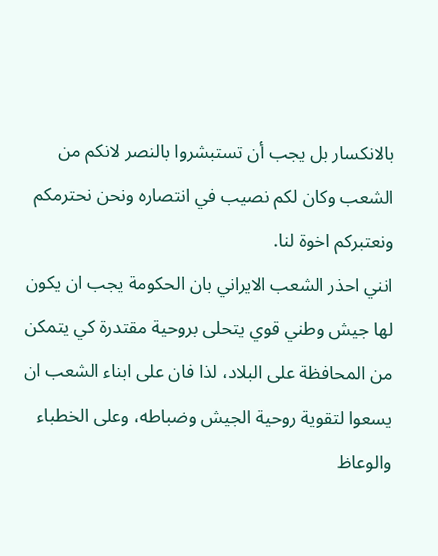بالانكسار بل يجب أن تستبشروا بالنصر لانكم من الشعب وكان لكم نصيب في انتصاره ونحن نحترمكم ونعتبركم اخوة لنا.
انني احذر الشعب الايراني بان الحكومة يجب ان يكون لها جيش وطني قوي يتحلى بروحية مقتدرة كي يتمكن من المحافظة على البلاد، لذا فان على ابناء الشعب ان يسعوا لتقوية روحية الجيش وضباطه، وعلى الخطباء والوعاظ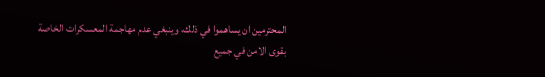المحترمين ان يساهموا في ذلك، وينبغي عدم مهاجمة المعسكرات الخاصة بقوى الامن في جميع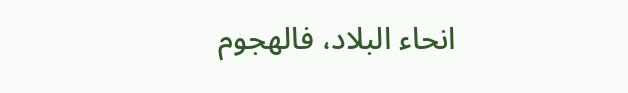انحاء البلاد، فالهجوم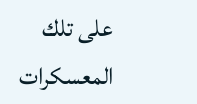على تلك المعسكرات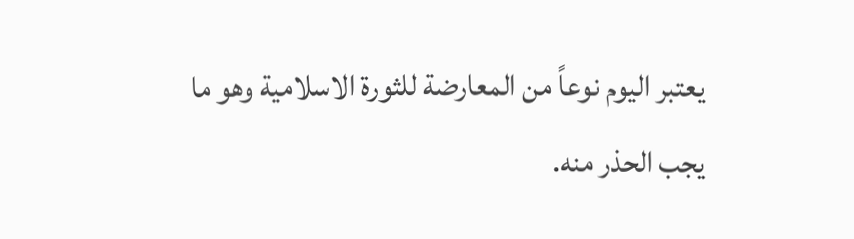يعتبر اليوم نوعاً من المعارضة للثورة الاسلامية وهو ما يجب الحذر منه.